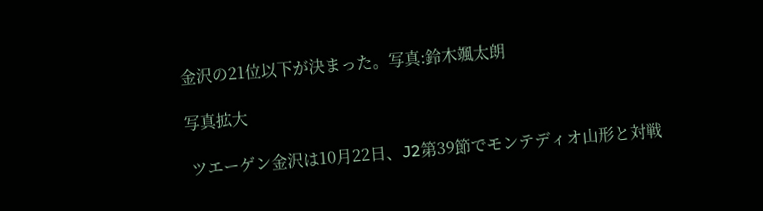金沢の21位以下が決まった。写真:鈴木颯太朗

写真拡大

 ツエーゲン金沢は10月22日、J2第39節でモンテディオ山形と対戦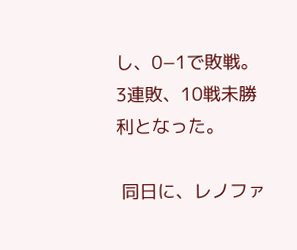し、0−1で敗戦。3連敗、10戦未勝利となった。

 同日に、レノファ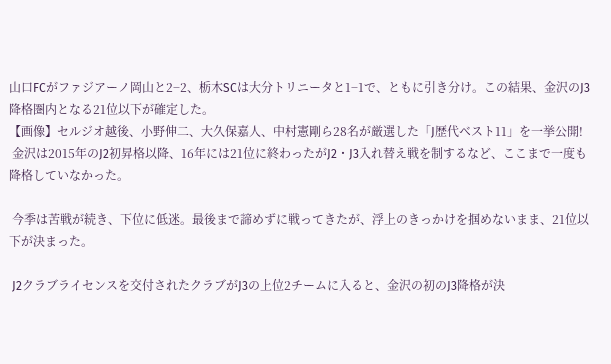山口FCがファジアーノ岡山と2−2、栃木SCは大分トリニータと1−1で、ともに引き分け。この結果、金沢のJ3降格圏内となる21位以下が確定した。
【画像】セルジオ越後、小野伸二、大久保嘉人、中村憲剛ら28名が厳選した「J歴代ベスト11」を一挙公開!
 金沢は2015年のJ2初昇格以降、16年には21位に終わったがJ2・J3入れ替え戦を制するなど、ここまで一度も降格していなかった。

 今季は苦戦が続き、下位に低迷。最後まで諦めずに戦ってきたが、浮上のきっかけを掴めないまま、21位以下が決まった。

 J2クラブライセンスを交付されたクラブがJ3の上位2チームに入ると、金沢の初のJ3降格が決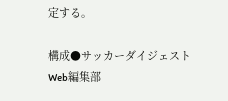定する。

構成●サッカーダイジェストWeb編集部